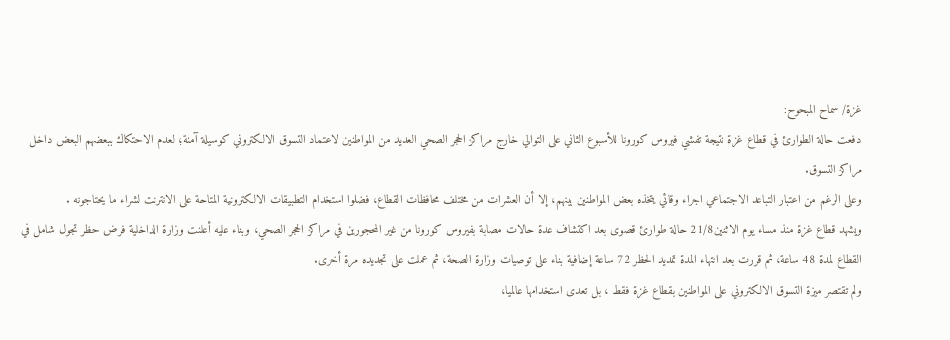غزة/ سماح المبحوح:
دفعت حالة الطوارئ في قطاع غزة نتيجة تفشي فيروس كورونا للأسبوع الثاني على التوالي خارج مراكز الحجر الصحي العديد من المواطنين لاعتماد التسوق الالكتروني كوسيلة آمنة؛ لعدم الاحتكاك ببعضهم البعض داخل مراكز التسوق.
وعلى الرغم من اعتبار التباعد الاجتماعي اجراء وقائي يتخذه بعض المواطنين بينهم، إلا أن العشرات من مختلف محافظات القطاع، فضلوا استخدام التطبيقات الالكترونية المتاحة على الانترنت لشراء ما يحتاجونه .
ويشهد قطاع غزة منذ مساء يوم الاثنين21/8 حالة طوارئ قصوى بعد اكتشاف عدة حالات مصابة بفيروس كورونا من غير المحجورين في مراكز الحجر الصحي، وبناء عليه أعلنت وزارة الداخلية فرض حظر تجول شامل في القطاع لمدة 48 ساعة، ثم قررت بعد انتهاء المدة تمديد الحظر 72 ساعة إضافية بناء على توصيات وزارة الصحة، ثم عملت على تجديده مرة أخرى.
ولم تقتصر ميزة التسوق الالكتروني على المواطنين بقطاع غزة فقط ، بل تعدى استخدامها عالميا،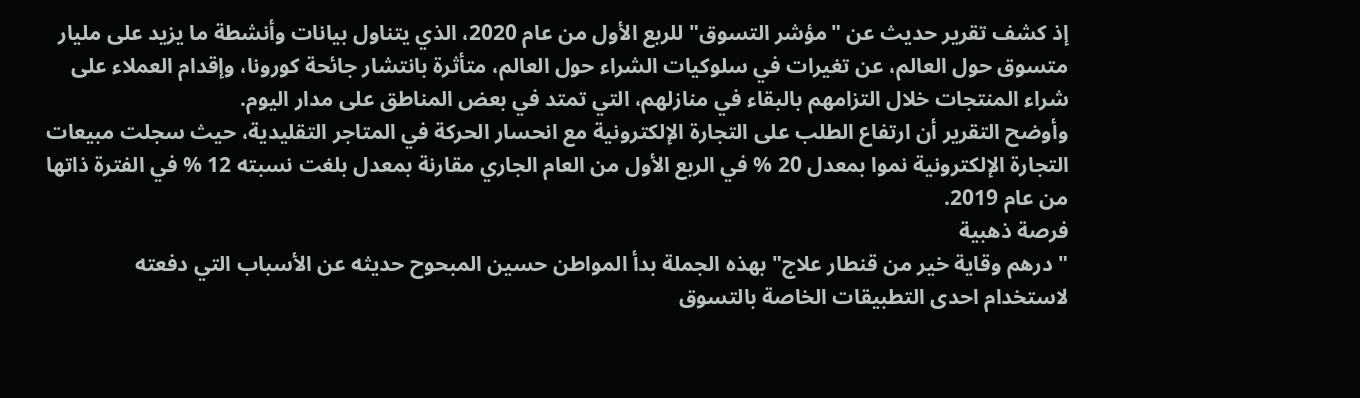إذ كشف تقرير حديث عن "مؤشر التسوق" للربع الأول من عام 2020، الذي يتناول بيانات وأنشطة ما يزيد على مليار متسوق حول العالم، عن تغيرات في سلوكيات الشراء حول العالم، متأثرة بانتشار جائحة كورونا، وإقدام العملاء على شراء المنتجات خلال التزامهم بالبقاء في منازلهم، التي تمتد في بعض المناطق على مدار اليوم.
وأوضح التقرير أن ارتفاع الطلب على التجارة الإلكترونية مع انحسار الحركة في المتاجر التقليدية، حيث سجلت مبيعات التجارة الإلكترونية نموا بمعدل 20 % في الربع الأول من العام الجاري مقارنة بمعدل بلغت نسبته 12 % في الفترة ذاتها من عام 2019.
فرصة ذهبية
" درهم وقاية خير من قنطار علاج" بهذه الجملة بدأ المواطن حسين المبحوح حديثه عن الأسباب التي دفعته لاستخدام احدى التطبيقات الخاصة بالتسوق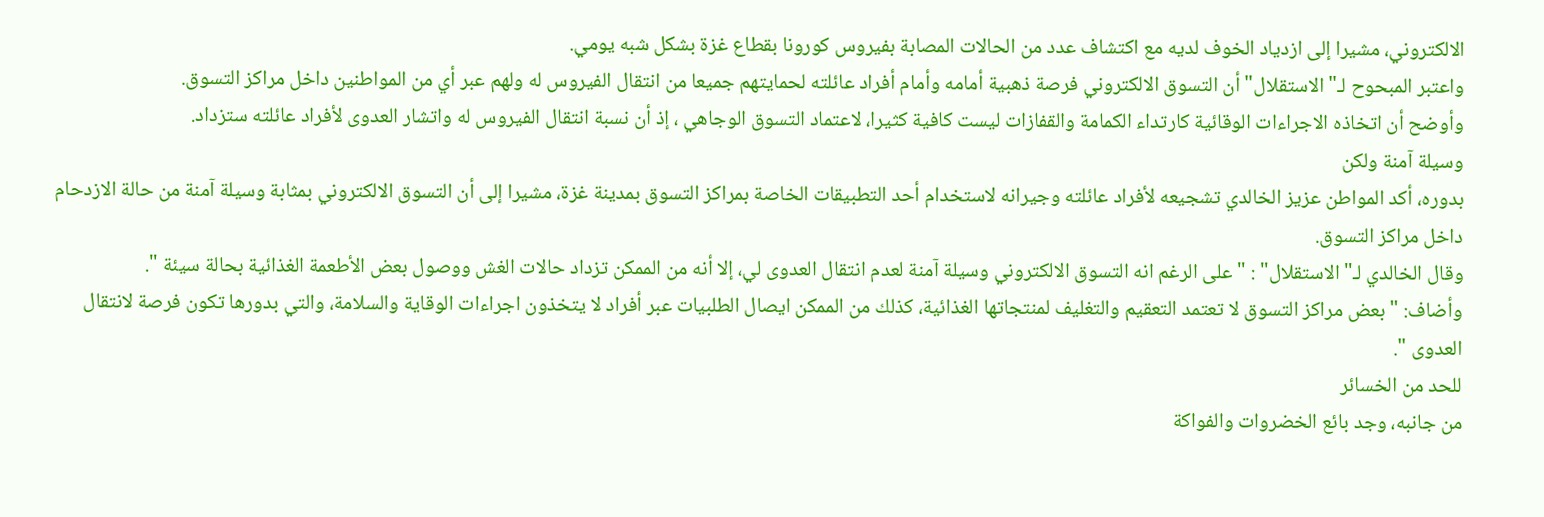الالكتروني، مشيرا إلى ازدياد الخوف لديه مع اكتشاف عدد من الحالات المصابة بفيروس كورونا بقطاع غزة بشكل شبه يومي.
واعتبر المبحوح لـ"الاستقلال" أن التسوق الالكتروني فرصة ذهبية أمامه وأمام أفراد عائلته لحمايتهم جميعا من انتقال الفيروس له ولهم عبر أي من المواطنين داخل مراكز التسوق.
وأوضح أن اتخاذه الاجراءات الوقائية كارتداء الكمامة والقفازات ليست كافية كثيرا، لاعتماد التسوق الوجاهي ، إذ أن نسبة انتقال الفيروس له واتشار العدوى لأفراد عائلته ستزداد.
وسيلة آمنة ولكن
بدوره، أكد المواطن عزيز الخالدي تشجيعه لأفراد عائلته وجيرانه لاستخدام أحد التطبيقات الخاصة بمراكز التسوق بمدينة غزة، مشيرا إلى أن التسوق الالكتروني بمثابة وسيلة آمنة من حالة الازدحام داخل مراكز التسوق.
وقال الخالدي لـ"الاستقلال" : " على الرغم انه التسوق الالكتروني وسيلة آمنة لعدم انتقال العدوى لي، إلا أنه من الممكن تزداد حالات الغش ووصول بعض الأطعمة الغذائية بحالة سيئة ".
وأضاف: " بعض مراكز التسوق لا تعتمد التعقيم والتغليف لمنتجاتها الغذائية، كذلك من الممكن ايصال الطلبيات عبر أفراد لا يتخذون اجراءات الوقاية والسلامة، والتي بدورها تكون فرصة لانتقال العدوى ".
للحد من الخسائر
من جانبه، وجد بائع الخضروات والفواكة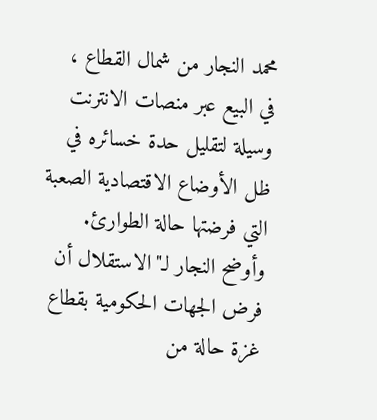محمد النجار من شمال القطاع ، في البيع عبر منصات الانترنت وسيلة لتقليل حدة خسائره في ظل الأوضاع الاقتصادية الصعبة التي فرضتها حالة الطوارئ.
وأوضح النجار لـ"الاستقلال أن فرض الجهات الحكومية بقطاع غزة حالة من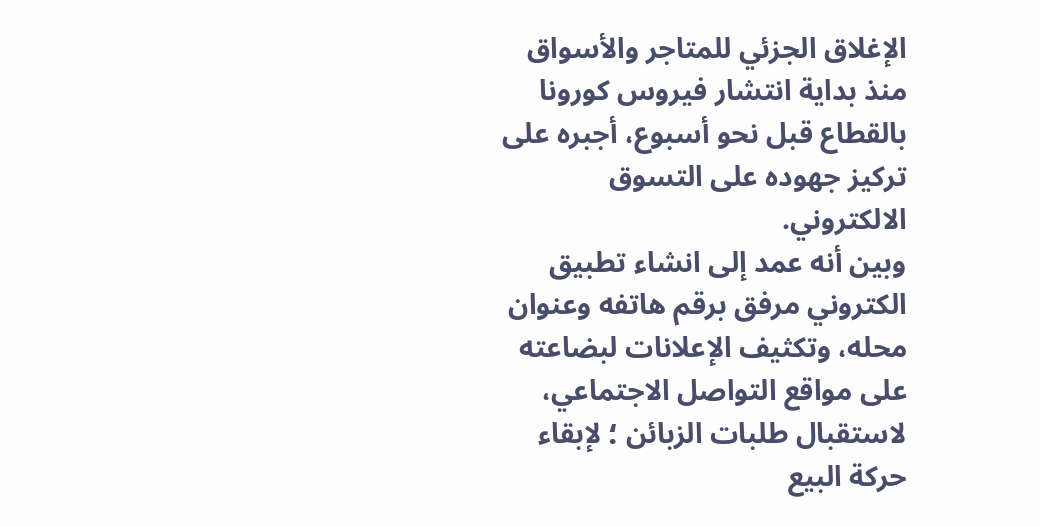الإغلاق الجزئي للمتاجر والأسواق منذ بداية انتشار فيروس كورونا بالقطاع قبل نحو أسبوع، أجبره على تركيز جهوده على التسوق الالكتروني.
وبين أنه عمد إلى انشاء تطبيق الكتروني مرفق برقم هاتفه وعنوان محله، وتكثيف الإعلانات لبضاعته على مواقع التواصل الاجتماعي، لاستقبال طلبات الزبائن ؛ لإبقاء حركة البيع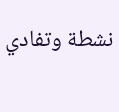نشطة وتفادي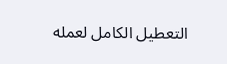التعطيل الكامل لعمله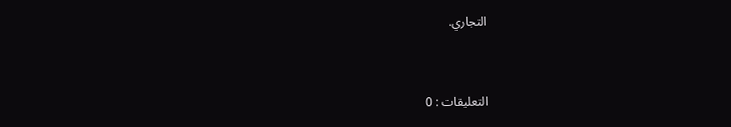التجاري.


التعليقات : 0